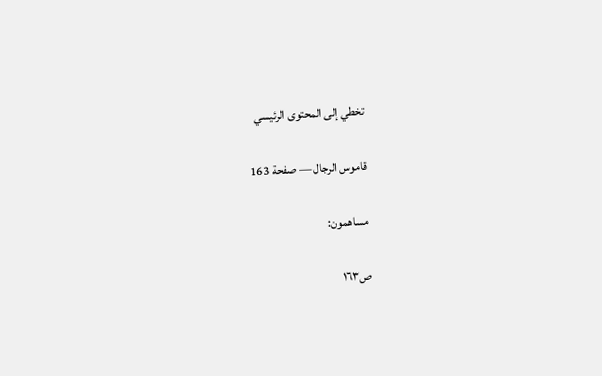تخطي إلى المحتوى الرئيسي

قاموس الرجال — صفحة 163

مساهمون:

ص١٦٣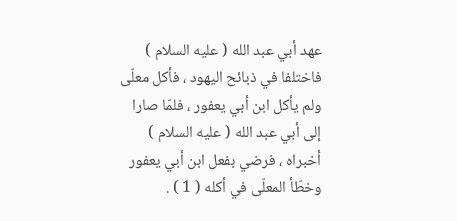عهد أبي عبد الله ( عليه السلام ) فاختلفا في ذبائح اليهود ، فأكل معلّى ولم يأكل ابن أبي يعفور ، فلمّا صارا إلى أبي عبد الله ( عليه السلام ) أخبراه ، فرضي بفعل ابن أبي يعفور وخطّأ المعلّى في أكله ( 1 ) .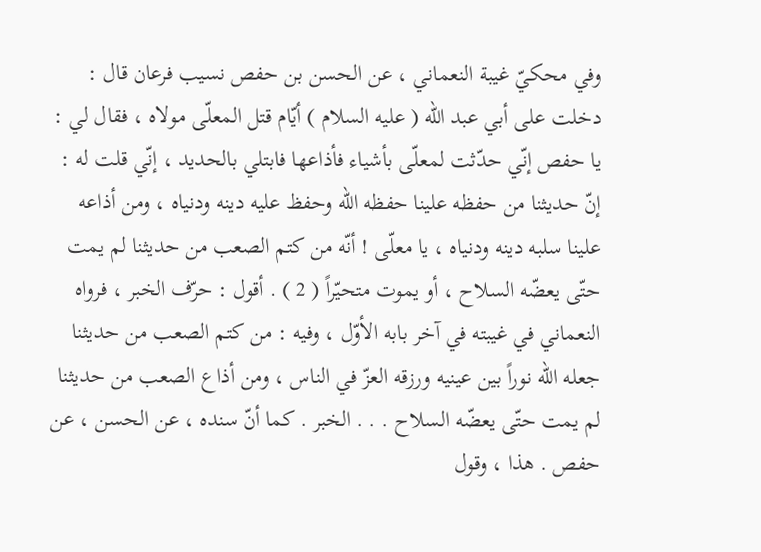وفي محكيّ غيبة النعماني ، عن الحسن بن حفص نسيب فرعان قال : دخلت على أبي عبد الله ( عليه السلام ) أيّام قتل المعلّى مولاه ، فقال لي : يا حفص إنّي حدّثت لمعلّى بأشياء فأذاعها فابتلي بالحديد ، إنّي قلت له : إنّ حديثنا من حفظه علينا حفظه الله وحفظ عليه دينه ودنياه ، ومن أذاعه علينا سلبه دينه ودنياه ، يا معلّى ! أنّه من كتم الصعب من حديثنا لم يمت حتّى يعضّه السلاح ، أو يموت متحيّراً ( 2 ) . أقول : حرّف الخبر ، فرواه النعماني في غيبته في آخر بابه الأوّل ، وفيه : من كتم الصعب من حديثنا جعله الله نوراً بين عينيه ورزقه العزّ في الناس ، ومن أذاع الصعب من حديثنا لم يمت حتّى يعضّه السلاح . . . الخبر . كما أنّ سنده ، عن الحسن ، عن حفص . هذا ، وقول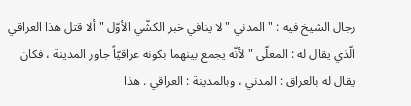رجال الشيخ فيه : " المدني " لا ينافي خبر الكشّي الأوّل " ألا قتل هذا العراقي الّذي يقال له : المعلّى " لأنّه يجمع بينهما بكونه عراقيّاً جاور المدينة ، فكان يقال له بالعراق : المدني ، وبالمدينة : العراقي . هذا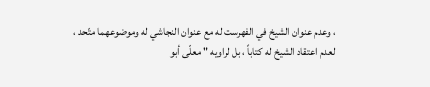، وعدم عنوان الشيخ في الفهرست له مع عنوان النجاشي له وموضوعهما متّحد ، لعدم اعتقاد الشيخ له كتاباً ، بل لراويه " معلّى أبو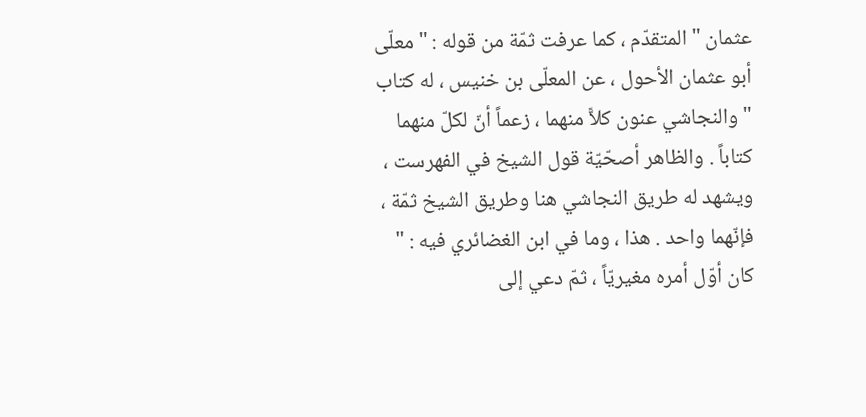عثمان " المتقدّم ، كما عرفت ثمّة من قوله : " معلّى أبو عثمان الأحول ، عن المعلّى بن خنيس ، له كتاب " والنجاشي عنون كلاًّ منهما ، زعماً أنّ لكلّ منهما كتاباً . والظاهر أصحّيّة قول الشيخ في الفهرست ، ويشهد له طريق النجاشي هنا وطريق الشيخ ثمّة ، فإنّهما واحد . هذا ، وما في ابن الغضائري فيه : " كان أوّل أمره مغيريّاً ، ثمّ دعي إلى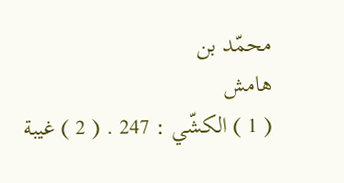محمّد بن
هامش
( 1 ) الكشّي : 247 . ( 2 ) غيبة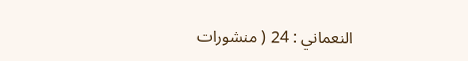النعماني : 24 ( منشورات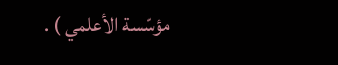مؤسّسة الأعلمي ) .